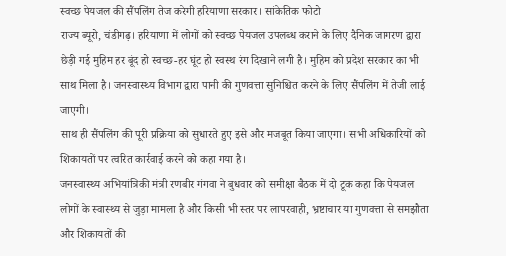स्वच्छ पेयजल की सैंपलिंग तेज करेगी हरियाणा सरकार। सांकेतिक फोटो
राज्य ब्यूरो, चंडीगढ़। हरियाणा में लोगों को स्वच्छ पेयजल उपलब्ध कराने के लिए दैनिक जागरण द्वारा छेड़ी गई मुहिम हर बूंद हो स्वच्छ-हर घूंट हो स्वस्थ रंग दिखाने लगी है। मुहिम को प्रदेश सरकार का भी साथ मिला है। जनस्वास्थ्य विभाग द्वारा पानी की गुणवत्ता सुनिश्चित करने के लिए सैंपलिंग में तेजी लाई जाएगी।
साथ ही सैंपलिंग की पूरी प्रक्रिया को सुधारते हुए इसे और मजबूत किया जाएगा। सभी अधिकारियों को शिकायतों पर त्वरित कार्रवाई करने को कहा गया है।
जनस्वास्थ्य अभियांत्रिकी मंत्री रणबीर गंगवा ने बुधवार को समीक्षा बैठक में दो टूक कहा कि पेयजल लोगों के स्वास्थ्य से जुड़ा मामला है और किसी भी स्तर पर लापरवाही, भ्रष्टाचार या गुणवत्ता से समझौता और शिकायतों की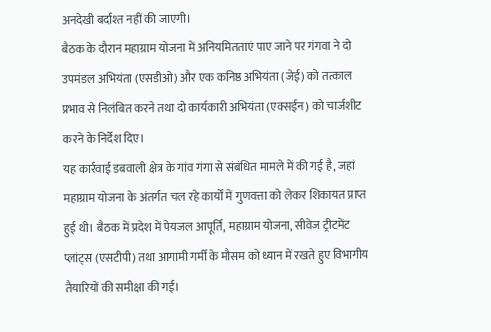अनदेखी बर्दाश्त नहीं की जाएगी।
बैठक के दौरान महाग्राम योजना में अनियमितताएं पाए जाने पर गंगवा ने दो उपमंडल अभियंता (एसडीओ) और एक कनिष्ठ अभियंता (जेई) को तत्काल प्रभाव से निलंबित करने तथा दो कार्यकारी अभियंता (एक्सईन) को चार्जशीट करने के निर्देश दिए।
यह कार्रवाई डबवाली क्षेत्र के गांव गंगा से संबंधित मामले में की गई है, जहां महाग्राम योजना के अंतर्गत चल रहे कार्यों में गुणवत्ता को लेकर शिकायत प्राप्त हुई थी। बैठक में प्रदेश में पेयजल आपूर्ति, महाग्राम योजना, सीवेज ट्रीटमेंट प्लांट्स (एसटीपी) तथा आगामी गर्मी के मौसम को ध्यान में रखते हुए विभागीय तैयारियों की समीक्षा की गई।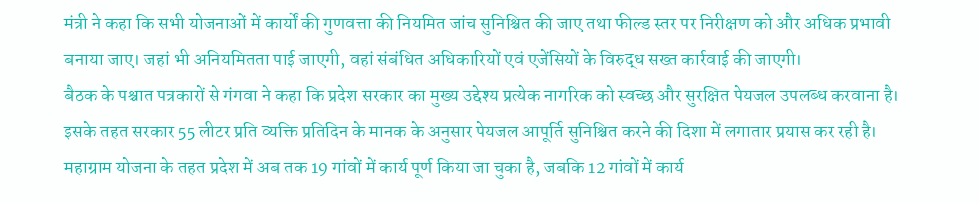मंत्री ने कहा कि सभी योजनाओं में कार्यों की गुणवत्ता की नियमित जांच सुनिश्चित की जाए तथा फील्ड स्तर पर निरीक्षण को और अधिक प्रभावी बनाया जाए। जहां भी अनियमितता पाई जाएगी, वहां संबंधित अधिकारियों एवं एजेंसियों के विरुद्ध सख्त कार्रवाई की जाएगी।
बैठक के पश्चात पत्रकारों से गंगवा ने कहा कि प्रदेश सरकार का मुख्य उद्देश्य प्रत्येक नागरिक को स्वच्छ और सुरक्षित पेयजल उपलब्ध करवाना है। इसके तहत सरकार 55 लीटर प्रति व्यक्ति प्रतिदिन के मानक के अनुसार पेयजल आपूर्ति सुनिश्चित करने की दिशा में लगातार प्रयास कर रही है।
महाग्राम योजना के तहत प्रदेश में अब तक 19 गांवों में कार्य पूर्ण किया जा चुका है, जबकि 12 गांवों में कार्य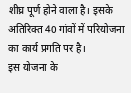शीघ्र पूर्ण होने वाला है। इसके अतिरिक्त 40 गांवों में परियोजना का कार्य प्रगति पर है।
इस योजना के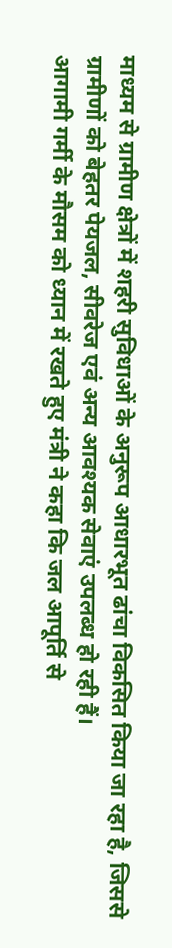माध्यम से ग्रामीण क्षेत्रों में शहरी सुविधाओं के अनुरूप आधारभूत ढांचा विकसित किया जा रहा है, जिससे ग्रामीणों को बेहतर पेयजल, सीवरेज एवं अन्य आवश्यक सेवाएं उपलब्ध हो रही हैं।
आगामी गर्मी के मौसम को ध्यान में रखते हुए मंत्री ने कहा कि जल आपूर्ति से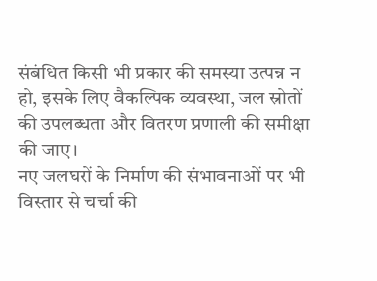संबंधित किसी भी प्रकार की समस्या उत्पन्न न हो, इसके लिए वैकल्पिक व्यवस्था, जल स्रोतों की उपलब्धता और वितरण प्रणाली की समीक्षा की जाए।
नए जलघरों के निर्माण की संभावनाओं पर भी विस्तार से चर्चा की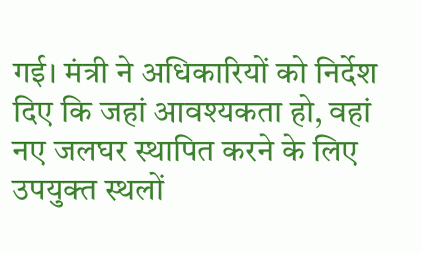गई। मंत्री ने अधिकारियों को निर्देश दिए कि जहां आवश्यकता हो, वहां नए जलघर स्थापित करने के लिए उपयुक्त स्थलों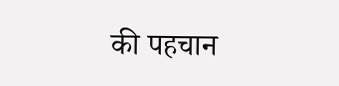की पहचान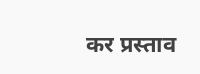कर प्रस्ताव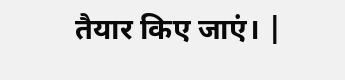तैयार किए जाएं। |